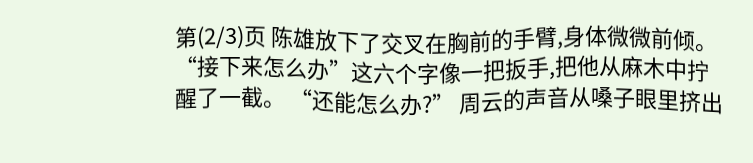第(2/3)页 陈雄放下了交叉在胸前的手臂,身体微微前倾。“接下来怎么办”这六个字像一把扳手,把他从麻木中拧醒了一截。 “还能怎么办?” 周云的声音从嗓子眼里挤出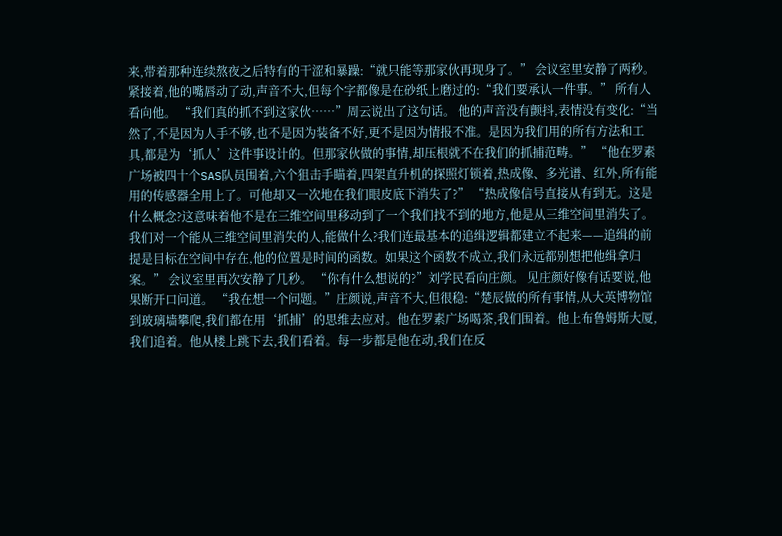来,带着那种连续熬夜之后特有的干涩和暴躁:“就只能等那家伙再现身了。” 会议室里安静了两秒。 紧接着,他的嘴唇动了动,声音不大,但每个字都像是在砂纸上磨过的:“我们要承认一件事。” 所有人看向他。 “我们真的抓不到这家伙……”周云说出了这句话。 他的声音没有颤抖,表情没有变化:“当然了,不是因为人手不够,也不是因为装备不好,更不是因为情报不准。是因为我们用的所有方法和工具,都是为‘抓人’这件事设计的。但那家伙做的事情,却压根就不在我们的抓捕范畴。” “他在罗素广场被四十个SAS队员围着,六个狙击手瞄着,四架直升机的探照灯锁着,热成像、多光谱、红外,所有能用的传感器全用上了。可他却又一次地在我们眼皮底下消失了?” “热成像信号直接从有到无。这是什么概念?这意味着他不是在三维空间里移动到了一个我们找不到的地方,他是从三维空间里消失了。我们对一个能从三维空间里消失的人,能做什么?我们连最基本的追缉逻辑都建立不起来——追缉的前提是目标在空间中存在,他的位置是时间的函数。如果这个函数不成立,我们永远都别想把他缉拿归案。” 会议室里再次安静了几秒。 “你有什么想说的?”刘学民看向庄颜。 见庄颜好像有话要说,他果断开口问道。 “我在想一个问题。”庄颜说,声音不大,但很稳:“楚辰做的所有事情,从大英博物馆到玻璃墙攀爬,我们都在用‘抓捕’的思维去应对。他在罗素广场喝茶,我们围着。他上布鲁姆斯大厦,我们追着。他从楼上跳下去,我们看着。每一步都是他在动,我们在反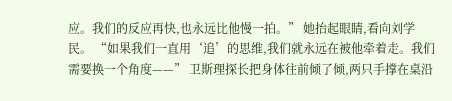应。我们的反应再快,也永远比他慢一拍。” 她抬起眼睛,看向刘学民。 “如果我们一直用‘追’的思维,我们就永远在被他牵着走。我们需要换一个角度——” 卫斯理探长把身体往前倾了倾,两只手撑在桌沿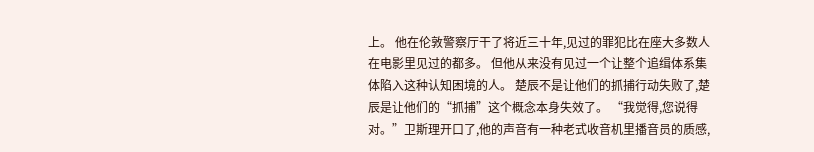上。 他在伦敦警察厅干了将近三十年,见过的罪犯比在座大多数人在电影里见过的都多。 但他从来没有见过一个让整个追缉体系集体陷入这种认知困境的人。 楚辰不是让他们的抓捕行动失败了,楚辰是让他们的“抓捕”这个概念本身失效了。 “我觉得,您说得对。”卫斯理开口了,他的声音有一种老式收音机里播音员的质感,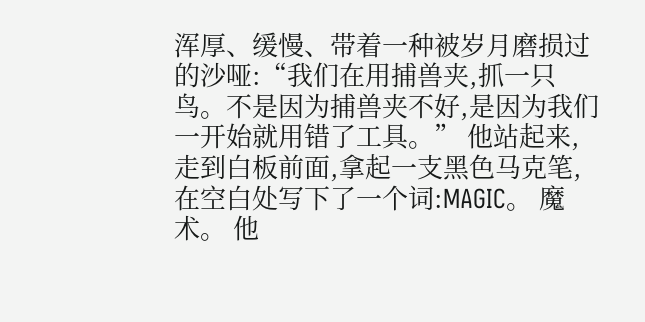浑厚、缓慢、带着一种被岁月磨损过的沙哑:“我们在用捕兽夹,抓一只鸟。不是因为捕兽夹不好,是因为我们一开始就用错了工具。” 他站起来,走到白板前面,拿起一支黑色马克笔,在空白处写下了一个词:MAGIC。 魔术。 他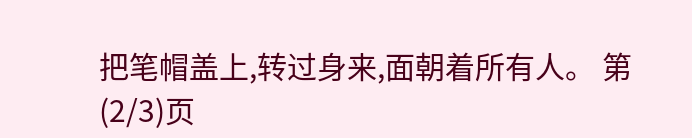把笔帽盖上,转过身来,面朝着所有人。 第(2/3)页